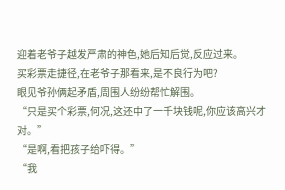迎着老爷子越发严肃的神色,她后知后觉,反应过来。
买彩票走捷径,在老爷子那看来,是不良行为吧?
眼见爷孙俩起矛盾,周围人纷纷帮忙解围。
“只是买个彩票,何况,这还中了一千块钱呢,你应该高兴才对。”
“是啊,看把孩子给吓得。”
“我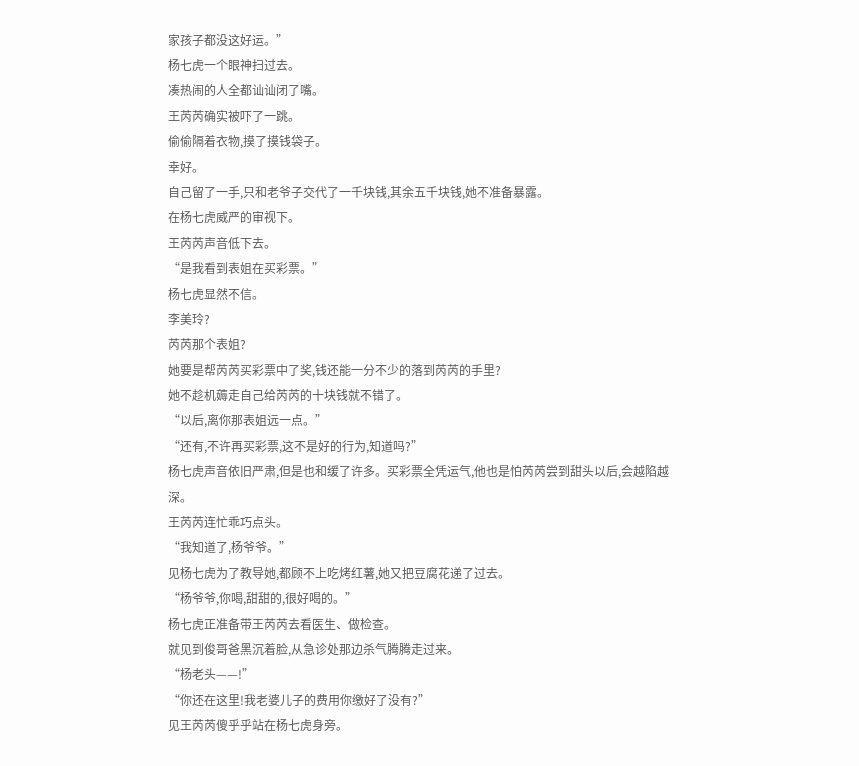家孩子都没这好运。”
杨七虎一个眼神扫过去。
凑热闹的人全都讪讪闭了嘴。
王芮芮确实被吓了一跳。
偷偷隔着衣物,摸了摸钱袋子。
幸好。
自己留了一手,只和老爷子交代了一千块钱,其余五千块钱,她不准备暴露。
在杨七虎威严的审视下。
王芮芮声音低下去。
“是我看到表姐在买彩票。”
杨七虎显然不信。
李美玲?
芮芮那个表姐?
她要是帮芮芮买彩票中了奖,钱还能一分不少的落到芮芮的手里?
她不趁机薅走自己给芮芮的十块钱就不错了。
“以后,离你那表姐远一点。”
“还有,不许再买彩票,这不是好的行为,知道吗?”
杨七虎声音依旧严肃,但是也和缓了许多。买彩票全凭运气,他也是怕芮芮尝到甜头以后,会越陷越深。
王芮芮连忙乖巧点头。
“我知道了,杨爷爷。”
见杨七虎为了教导她,都顾不上吃烤红薯,她又把豆腐花递了过去。
“杨爷爷,你喝,甜甜的,很好喝的。”
杨七虎正准备带王芮芮去看医生、做检查。
就见到俊哥爸黑沉着脸,从急诊处那边杀气腾腾走过来。
“杨老头——!”
“你还在这里!我老婆儿子的费用你缴好了没有?”
见王芮芮傻乎乎站在杨七虎身旁。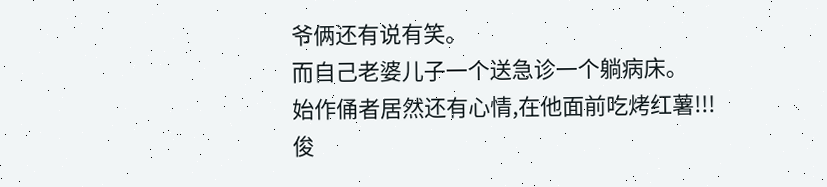爷俩还有说有笑。
而自己老婆儿子一个送急诊一个躺病床。
始作俑者居然还有心情,在他面前吃烤红薯!!!
俊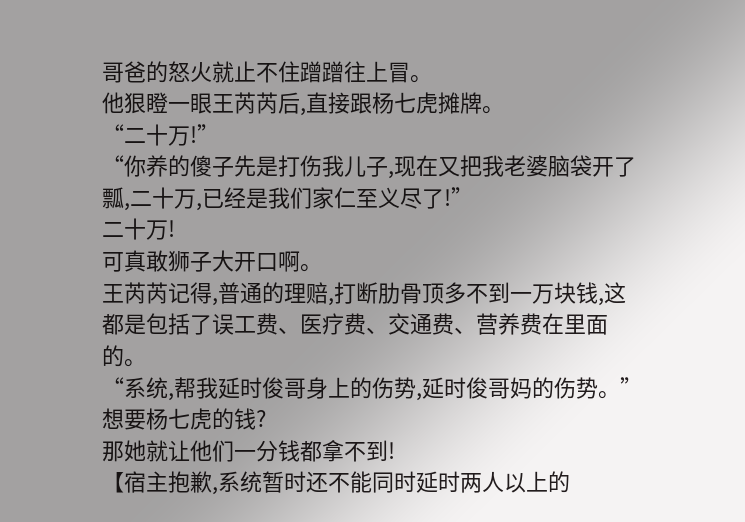哥爸的怒火就止不住蹭蹭往上冒。
他狠瞪一眼王芮芮后,直接跟杨七虎摊牌。
“二十万!”
“你养的傻子先是打伤我儿子,现在又把我老婆脑袋开了瓢,二十万,已经是我们家仁至义尽了!”
二十万!
可真敢狮子大开口啊。
王芮芮记得,普通的理赔,打断肋骨顶多不到一万块钱,这都是包括了误工费、医疗费、交通费、营养费在里面的。
“系统,帮我延时俊哥身上的伤势,延时俊哥妈的伤势。”
想要杨七虎的钱?
那她就让他们一分钱都拿不到!
【宿主抱歉,系统暂时还不能同时延时两人以上的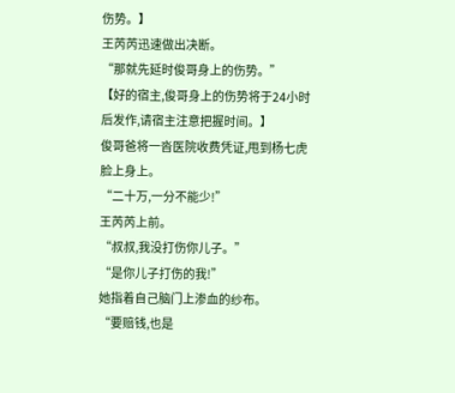伤势。】
王芮芮迅速做出决断。
“那就先延时俊哥身上的伤势。”
【好的宿主,俊哥身上的伤势将于24小时后发作,请宿主注意把握时间。】
俊哥爸将一沓医院收费凭证,甩到杨七虎脸上身上。
“二十万,一分不能少!”
王芮芮上前。
“叔叔,我没打伤你儿子。”
“是你儿子打伤的我!”
她指着自己脑门上渗血的纱布。
“要赔钱,也是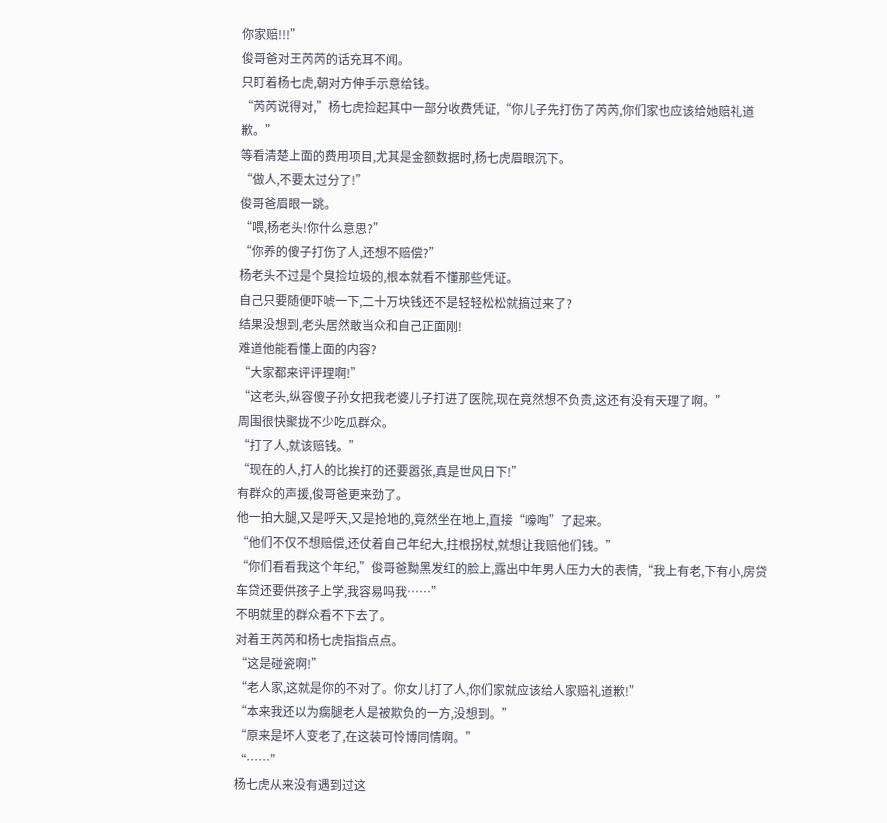你家赔!!!”
俊哥爸对王芮芮的话充耳不闻。
只盯着杨七虎,朝对方伸手示意给钱。
“芮芮说得对,”杨七虎捡起其中一部分收费凭证,“你儿子先打伤了芮芮,你们家也应该给她赔礼道歉。”
等看清楚上面的费用项目,尤其是金额数据时,杨七虎眉眼沉下。
“做人,不要太过分了!”
俊哥爸眉眼一跳。
“喂,杨老头!你什么意思?”
“你养的傻子打伤了人,还想不赔偿?”
杨老头不过是个臭捡垃圾的,根本就看不懂那些凭证。
自己只要随便吓唬一下,二十万块钱还不是轻轻松松就搞过来了?
结果没想到,老头居然敢当众和自己正面刚!
难道他能看懂上面的内容?
“大家都来评评理啊!”
“这老头,纵容傻子孙女把我老婆儿子打进了医院,现在竟然想不负责,这还有没有天理了啊。”
周围很快聚拢不少吃瓜群众。
“打了人,就该赔钱。”
“现在的人,打人的比挨打的还要嚣张,真是世风日下!”
有群众的声援,俊哥爸更来劲了。
他一拍大腿,又是呼天,又是抢地的,竟然坐在地上,直接“嚎啕”了起来。
“他们不仅不想赔偿,还仗着自己年纪大,拄根拐杖,就想让我赔他们钱。”
“你们看看我这个年纪,”俊哥爸黝黑发红的脸上,露出中年男人压力大的表情,“我上有老,下有小,房贷车贷还要供孩子上学,我容易吗我……”
不明就里的群众看不下去了。
对着王芮芮和杨七虎指指点点。
“这是碰瓷啊!”
“老人家,这就是你的不对了。你女儿打了人,你们家就应该给人家赔礼道歉!”
“本来我还以为瘸腿老人是被欺负的一方,没想到。”
“原来是坏人变老了,在这装可怜博同情啊。”
“……”
杨七虎从来没有遇到过这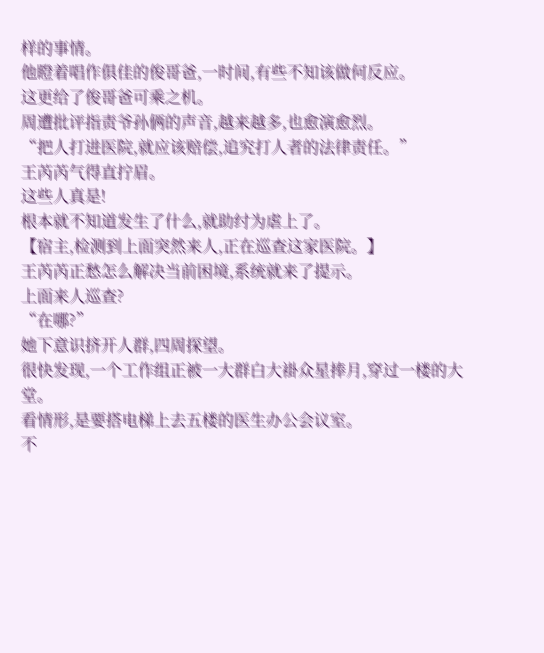样的事情。
他瞪着唱作俱佳的俊哥爸,一时间,有些不知该做何反应。
这更给了俊哥爸可乘之机。
周遭批评指责爷孙俩的声音,越来越多,也愈演愈烈。
“把人打进医院,就应该赔偿,追究打人者的法律责任。”
王芮芮气得直拧眉。
这些人真是!
根本就不知道发生了什么,就助纣为虐上了。
【宿主,检测到上面突然来人,正在巡查这家医院。】
王芮芮正愁怎么解决当前困境,系统就来了提示。
上面来人巡查?
“在哪?”
她下意识挤开人群,四周探望。
很快发现,一个工作组正被一大群白大褂众星捧月,穿过一楼的大堂。
看情形,是要搭电梯上去五楼的医生办公会议室。
不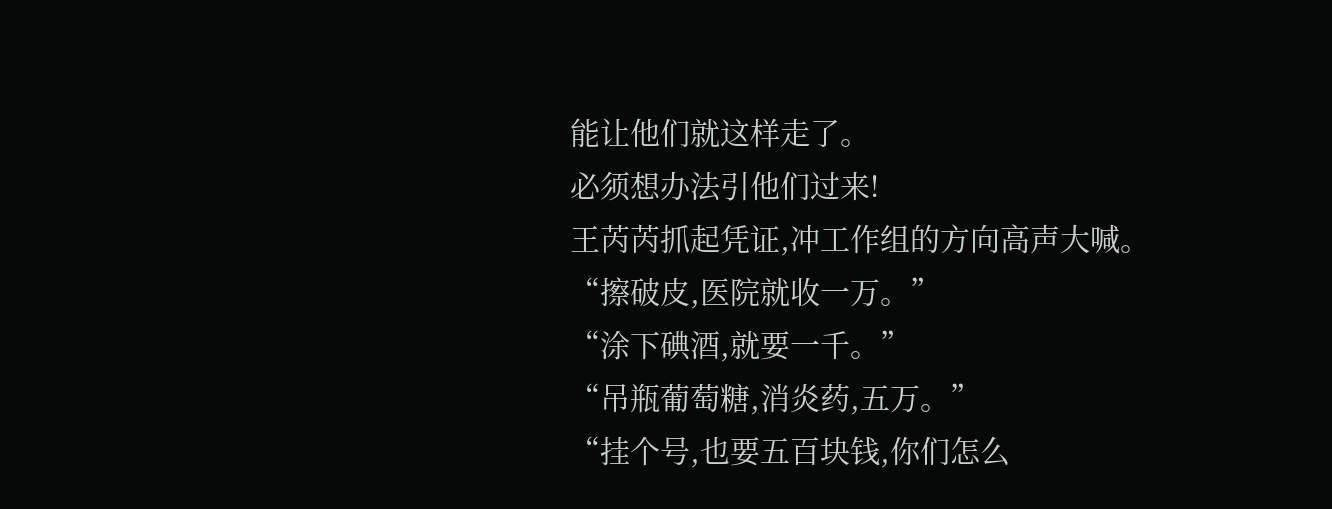能让他们就这样走了。
必须想办法引他们过来!
王芮芮抓起凭证,冲工作组的方向高声大喊。
“擦破皮,医院就收一万。”
“涂下碘酒,就要一千。”
“吊瓶葡萄糖,消炎药,五万。”
“挂个号,也要五百块钱,你们怎么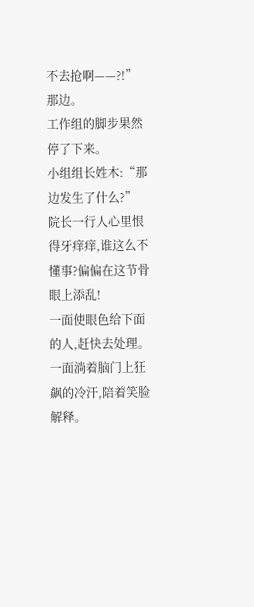不去抢啊——?!”
那边。
工作组的脚步果然停了下来。
小组组长姓木:“那边发生了什么?”
院长一行人心里恨得牙痒痒,谁这么不懂事?偏偏在这节骨眼上添乱!
一面使眼色给下面的人,赶快去处理。
一面淌着脑门上狂飙的冷汗,陪着笑脸解释。